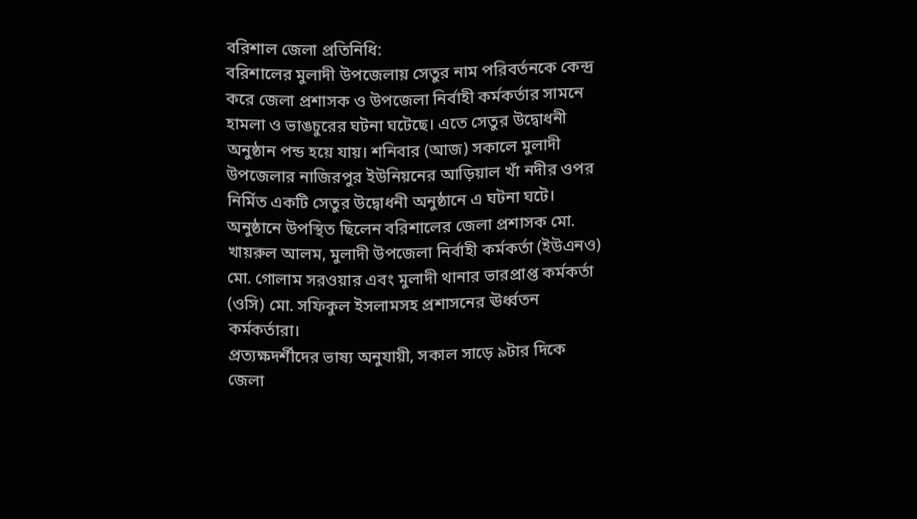বরিশাল জেলা প্রতিনিধি:
বরিশালের মুলাদী উপজেলায় সেতুর নাম পরিবর্তনকে কেন্দ্র করে জেলা প্রশাসক ও উপজেলা নির্বাহী কর্মকর্তার সামনে হামলা ও ভাঙচুরের ঘটনা ঘটেছে। এতে সেতুর উদ্বোধনী অনুষ্ঠান পন্ড হয়ে যায়। শনিবার (আজ) সকালে মুলাদী উপজেলার নাজিরপুর ইউনিয়নের আড়িয়াল খাঁ নদীর ওপর নির্মিত একটি সেতুর উদ্বোধনী অনুষ্ঠানে এ ঘটনা ঘটে। অনুষ্ঠানে উপস্থিত ছিলেন বরিশালের জেলা প্রশাসক মো. খায়রুল আলম, মুলাদী উপজেলা নির্বাহী কর্মকর্তা (ইউএনও) মো. গোলাম সরওয়ার এবং মুলাদী থানার ভারপ্রাপ্ত কর্মকর্তা (ওসি) মো. সফিকুল ইসলামসহ প্রশাসনের ঊর্ধ্বতন কর্মকর্তারা।
প্রত্যক্ষদর্শীদের ভাষ্য অনুযায়ী, সকাল সাড়ে ৯টার দিকে জেলা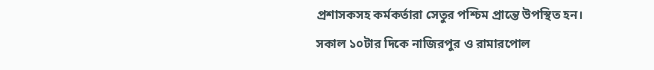প্রশাসকসহ কর্মকর্তারা সেতুর পশ্চিম প্রান্তে উপস্থিত হন। সকাল ১০টার দিকে নাজিরপুর ও রামারপোল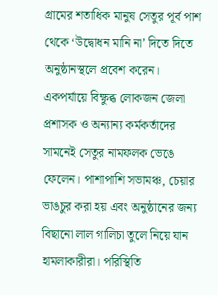গ্রামের শতাধিক মানুষ সেতুর পূর্ব পাশ থেকে ‘উদ্বোধন মানি না’ দিতে দিতে অনুষ্ঠানস্থলে প্রবেশ করেন। একপর্যায়ে বিক্ষুব্ধ লোকজন জেলা প্রশাসক ও অন্যান্য কর্মকর্তাদের সামনেই সেতুর নামফলক ভেঙে ফেলেন। পাশাপাশি সভামঞ্চ, চেয়ার ভাঙচুর করা হয় এবং অনুষ্ঠানের জন্য বিছানো লাল গালিচা তুলে নিয়ে যান হামলাকারীরা। পরিস্থিতি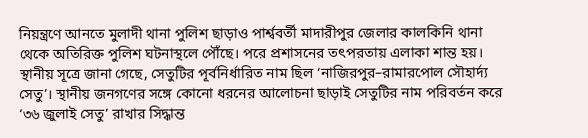নিয়ন্ত্রণে আনতে মুলাদী থানা পুলিশ ছাড়াও পার্শ্ববর্তী মাদারীপুর জেলার কালকিনি থানা থেকে অতিরিক্ত পুলিশ ঘটনাস্থলে পৌঁছে। পরে প্রশাসনের তৎপরতায় এলাকা শান্ত হয়।
স্থানীয় সূত্রে জানা গেছে, সেতুটির পূর্বনির্ধারিত নাম ছিল ‘নাজিরপুর–রামারপোল সৌহার্দ্য সেতু’। স্থানীয় জনগণের সঙ্গে কোনো ধরনের আলোচনা ছাড়াই সেতুটির নাম পরিবর্তন করে ‘৩৬ জুলাই সেতু’ রাখার সিদ্ধান্ত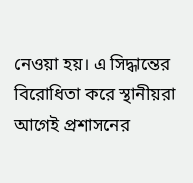নেওয়া হয়। এ সিদ্ধান্তের বিরোধিতা করে স্থানীয়রা আগেই প্রশাসনের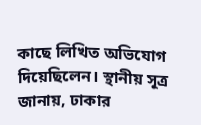কাছে লিখিত অভিযোগ দিয়েছিলেন। স্থানীয় সূত্র জানায়, ঢাকার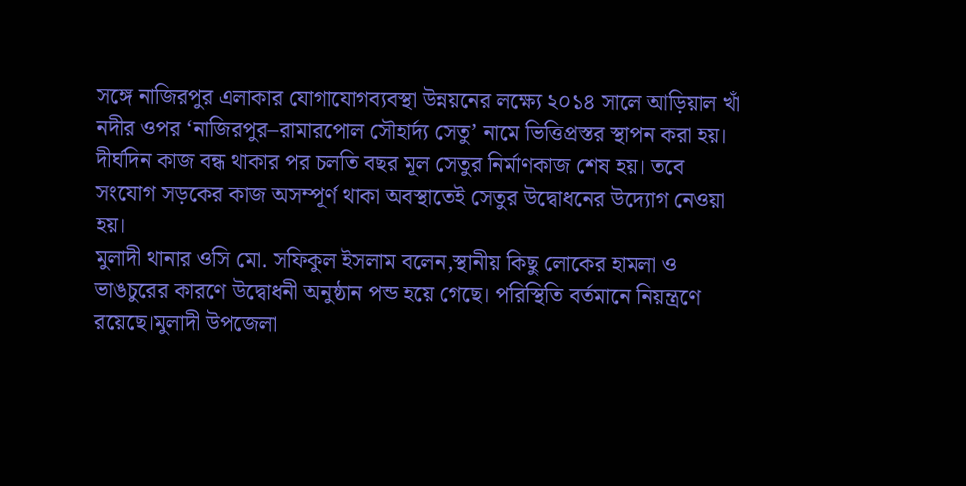সঙ্গে নাজিরপুর এলাকার যোগাযোগব্যবস্থা উন্নয়নের লক্ষ্যে ২০১৪ সালে আড়িয়াল খাঁ নদীর ওপর ‘নাজিরপুর–রামারপোল সৌহার্দ্য সেতু’ নামে ভিত্তিপ্রস্তর স্থাপন করা হয়। দীর্ঘদিন কাজ বন্ধ থাকার পর চলতি বছর মূল সেতুর নির্মাণকাজ শেষ হয়। তবে সংযোগ সড়কের কাজ অসম্পূর্ণ থাকা অবস্থাতেই সেতুর উদ্বোধনের উদ্যোগ নেওয়া হয়।
মুলাদী থানার ওসি মো. সফিকুল ইসলাম বলেন,স্থানীয় কিছু লোকের হামলা ও ভাঙচুরের কারণে উদ্বোধনী অনুষ্ঠান পন্ড হয়ে গেছে। পরিস্থিতি বর্তমানে নিয়ন্ত্রণে রয়েছে।মুলাদী উপজেলা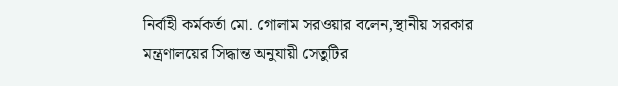নির্বাহী কর্মকর্তা মো. গোলাম সরওয়ার বলেন,স্থানীয় সরকার মন্ত্রণালয়ের সিদ্ধান্ত অনুযায়ী সেতুটির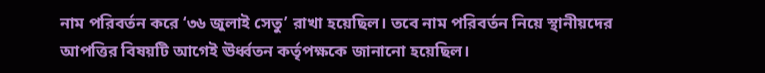নাম পরিবর্তন করে ‘৩৬ জুলাই সেতু’ রাখা হয়েছিল। তবে নাম পরিবর্তন নিয়ে স্থানীয়দের আপত্তির বিষয়টি আগেই ঊর্ধ্বতন কর্তৃপক্ষকে জানানো হয়েছিল।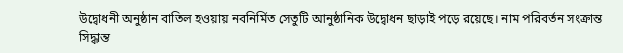উদ্বোধনী অনুষ্ঠান বাতিল হওয়ায় নবনির্মিত সেতুটি আনুষ্ঠানিক উদ্বোধন ছাড়াই পড়ে রয়েছে। নাম পরিবর্তন সংক্রান্ত সিদ্ধান্ত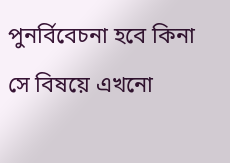পুনর্বিবেচনা হবে কিনা সে বিষয়ে এখনো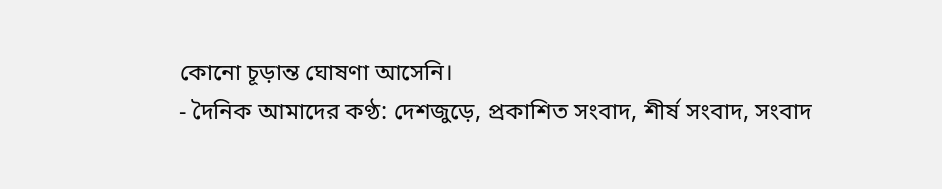কোনো চূড়ান্ত ঘোষণা আসেনি।
- দৈনিক আমাদের কণ্ঠ: দেশজুড়ে, প্রকাশিত সংবাদ, শীর্ষ সংবাদ, সংবাদ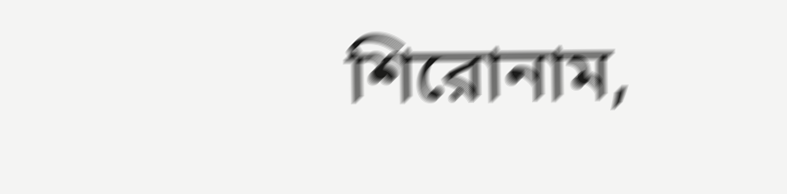শিরোনাম,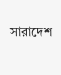সারাদেশ